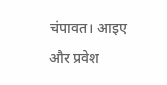चंपावत। आइए और प्रवेश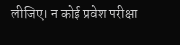लीजिए। न कोई प्रवेश परीक्षा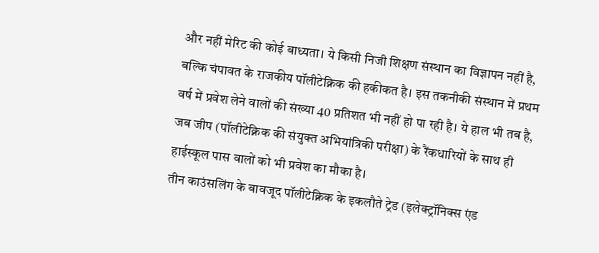और नहीं मेरिट की कोई बाध्यता। ये किसी निजी शिक्षण संस्थान का विज्ञापन नहीं है, बल्कि चंपावत के राजकीय पॉलीटेक्निक की हकीकत है। इस तकनीकी संस्थान में प्रथम वर्ष में प्रवेश लेने वालों की संख्या 40 प्रतिशत भी नहीं हो पा रही है। ये हाल भी तब है, जब जीप (पॉलीटेक्निक की संयुक्त अभियांत्रिकी परीक्षा) के रैंकधारियों के साथ ही हाईस्कूल पास वालों को भी प्रवेश का मौका है।
तीन काउंसलिंग के बावजूद पॉलीटेक्निक के इकलौते ट्रेड (इलेक्ट्रॉनिक्स एंड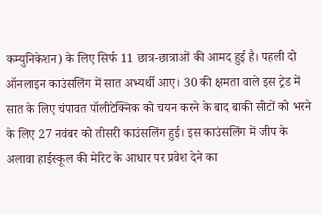कम्युनिकेशन) के लिए सिर्फ 11 छात्र-छात्राओं की आमद हुई है। पहली दो ऑनलाइन काउंसलिंग में सात अभ्यर्थी आए। 30 की क्षमता वाले इस ट्रेड में सात के लिए चंपावत पॉलीटेक्निक को चयन करने के बाद बाकी सीटों को भरने के लिए 27 नवंबर को तीसरी काउंसलिंग हुई। इस काउंसलिंग में जीप के अलावा हाईस्कूल की मेरिट के आधार पर प्रवेश देने का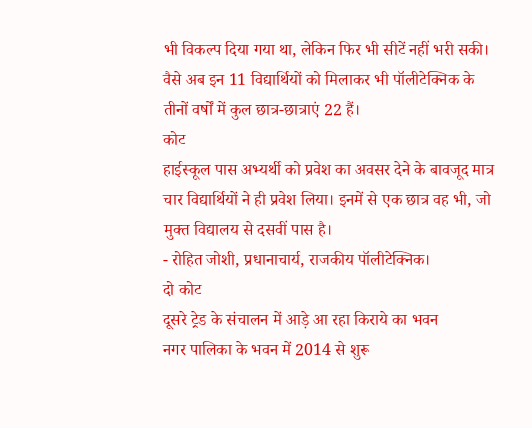भी विकल्प दिया गया था, लेकिन फिर भी सीटें नहीं भरी सकी। वैसे अब इन 11 विद्यार्थियों को मिलाकर भी पॉलीटेक्निक के तीनों वर्षों में कुल छात्र-छात्राएं 22 हैं।
कोट
हाईस्कूल पास अभ्यर्थी को प्रवेश का अवसर देने के बावजूद मात्र चार विद्यार्थियों ने ही प्रवेश लिया। इनमें से एक छात्र वह भी, जो मुक्त विद्यालय से दसवीं पास है।
- रोहित जोशी, प्रधानाचार्य, राजकीय पॉलीटेक्निक।
दो कोट
दूसरे ट्रेड के संचालन में आड़े आ रहा किराये का भवन
नगर पालिका के भवन में 2014 से शुरू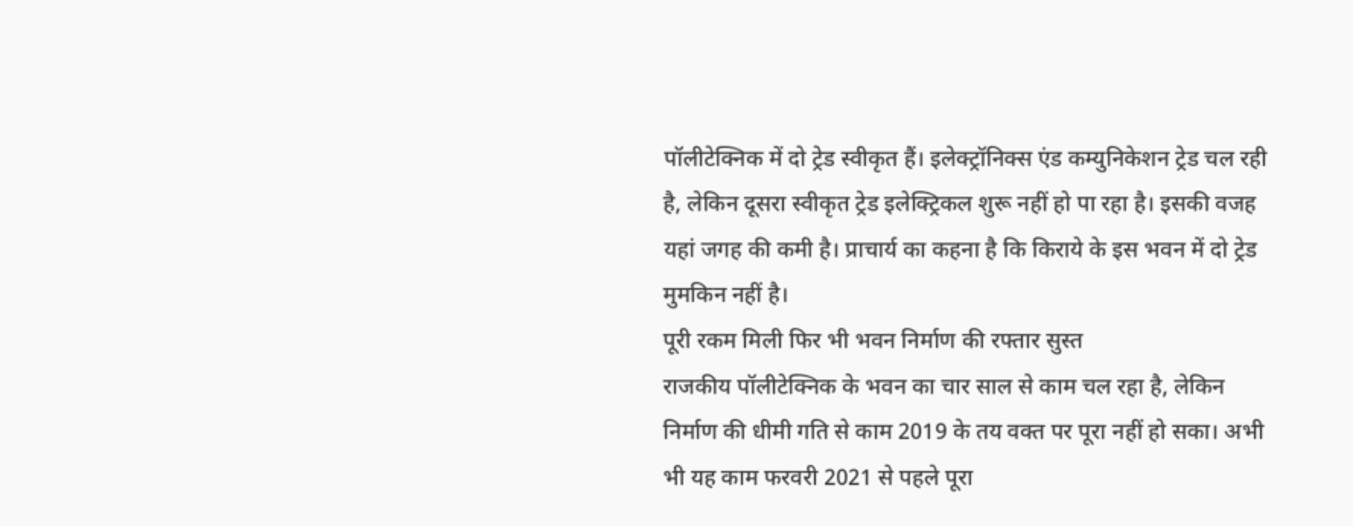पॉलीटेक्निक में दो ट्रेड स्वीकृत हैं। इलेक्ट्रॉनिक्स एंड कम्युनिकेशन ट्रेड चल रही है, लेकिन दूसरा स्वीकृत ट्रेड इलेक्ट्रिकल शुरू नहीं हो पा रहा है। इसकी वजह यहां जगह की कमी है। प्राचार्य का कहना है कि किराये के इस भवन में दो ट्रेड मुमकिन नहीं है।
पूरी रकम मिली फिर भी भवन निर्माण की रफ्तार सुस्त
राजकीय पॉलीटेक्निक के भवन का चार साल से काम चल रहा है, लेकिन निर्माण की धीमी गति से काम 2019 के तय वक्त पर पूरा नहीं हो सका। अभी भी यह काम फरवरी 2021 से पहले पूरा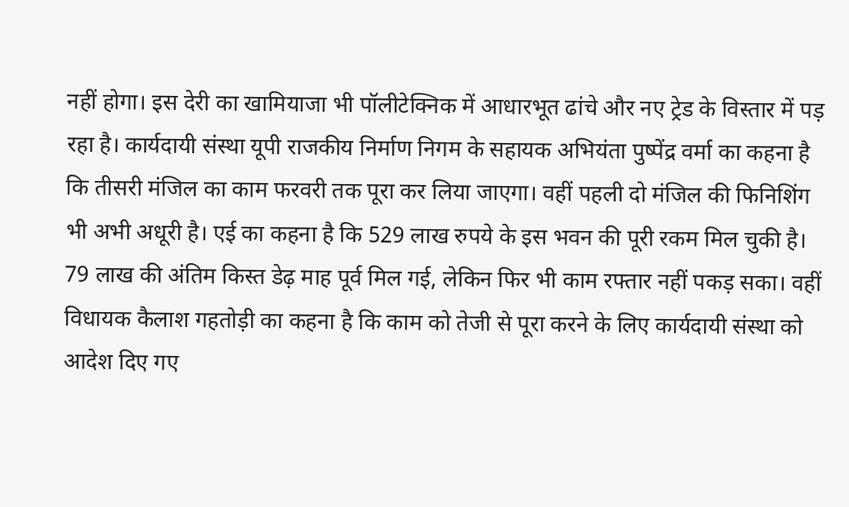नहीं होगा। इस देरी का खामियाजा भी पॉलीटेक्निक में आधारभूत ढांचे और नए ट्रेड के विस्तार में पड़ रहा है। कार्यदायी संस्था यूपी राजकीय निर्माण निगम के सहायक अभियंता पुष्पेंद्र वर्मा का कहना है कि तीसरी मंजिल का काम फरवरी तक पूरा कर लिया जाएगा। वहीं पहली दो मंजिल की फिनिशिंग भी अभी अधूरी है। एई का कहना है कि 529 लाख रुपये के इस भवन की पूरी रकम मिल चुकी है। 79 लाख की अंतिम किस्त डेढ़ माह पूर्व मिल गई, लेकिन फिर भी काम रफ्तार नहीं पकड़ सका। वहीं विधायक कैलाश गहतोड़ी का कहना है कि काम को तेजी से पूरा करने के लिए कार्यदायी संस्था को आदेश दिए गए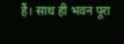हैं। साथ ही भवन पूरा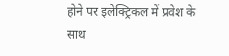होने पर इलेक्ट्रिकल में प्रवेश के साथ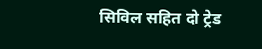सिविल सहित दो ट्रेड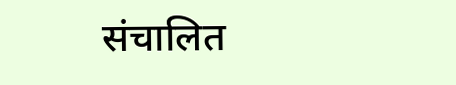संचालित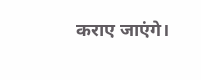कराए जाएंगे।